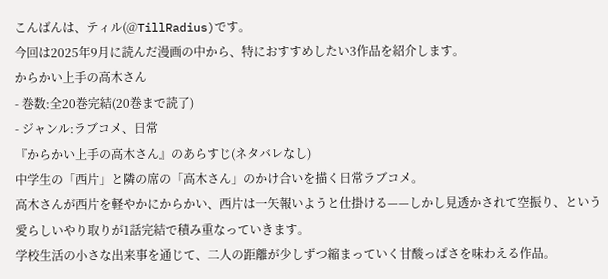こんばんは、ティル(@TillRadius)です。
今回は2025年9月に読んだ漫画の中から、特におすすめしたい3作品を紹介します。
からかい上手の高木さん
- 巻数:全20巻完結(20巻まで読了)
- ジャンル:ラブコメ、日常
『からかい上手の高木さん』のあらすじ(ネタバレなし)
中学生の「西片」と隣の席の「高木さん」のかけ合いを描く日常ラブコメ。
高木さんが西片を軽やかにからかい、西片は一矢報いようと仕掛ける——しかし見透かされて空振り、という愛らしいやり取りが1話完結で積み重なっていきます。
学校生活の小さな出来事を通じて、二人の距離が少しずつ縮まっていく甘酸っぱさを味わえる作品。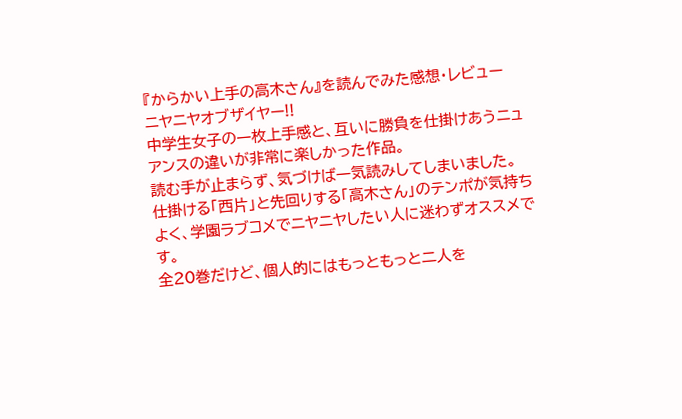『からかい上手の高木さん』を読んでみた感想・レビュー
ニヤニヤオブザイヤー!!
中学生女子の一枚上手感と、互いに勝負を仕掛けあうニュアンスの違いが非常に楽しかった作品。
読む手が止まらず、気づけば一気読みしてしまいました。
仕掛ける「西片」と先回りする「高木さん」のテンポが気持ちよく、学園ラブコメでニヤニヤしたい人に迷わずオススメです。
全20巻だけど、個人的にはもっともっと二人を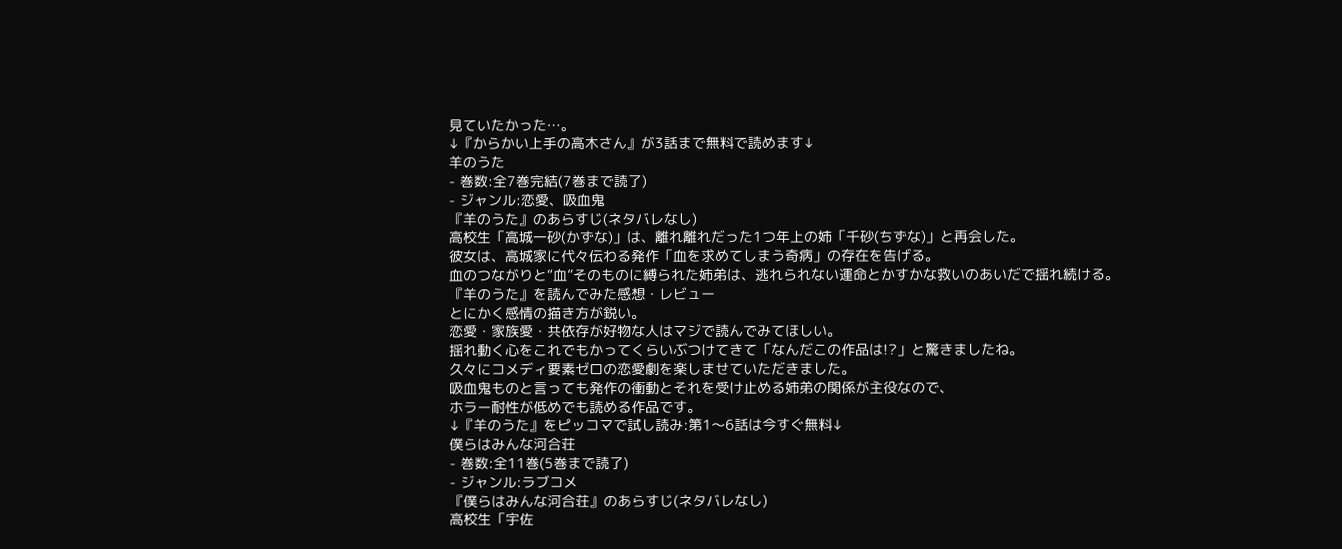見ていたかった…。
↓『からかい上手の高木さん』が3話まで無料で読めます↓
羊のうた
- 巻数:全7巻完結(7巻まで読了)
- ジャンル:恋愛、吸血鬼
『羊のうた』のあらすじ(ネタバレなし)
高校生「高城一砂(かずな)」は、離れ離れだった1つ年上の姉「千砂(ちずな)」と再会した。
彼女は、高城家に代々伝わる発作「血を求めてしまう奇病」の存在を告げる。
血のつながりと“血”そのものに縛られた姉弟は、逃れられない運命とかすかな救いのあいだで揺れ続ける。
『羊のうた』を読んでみた感想・レビュー
とにかく感情の描き方が鋭い。
恋愛・家族愛・共依存が好物な人はマジで読んでみてほしい。
揺れ動く心をこれでもかってくらいぶつけてきて「なんだこの作品は!?」と驚きましたね。
久々にコメディ要素ゼロの恋愛劇を楽しませていただきました。
吸血鬼ものと言っても発作の衝動とそれを受け止める姉弟の関係が主役なので、
ホラー耐性が低めでも読める作品です。
↓『羊のうた』をピッコマで試し読み:第1〜6話は今すぐ無料↓
僕らはみんな河合荘
- 巻数:全11巻(5巻まで読了)
- ジャンル:ラブコメ
『僕らはみんな河合荘』のあらすじ(ネタバレなし)
高校生「宇佐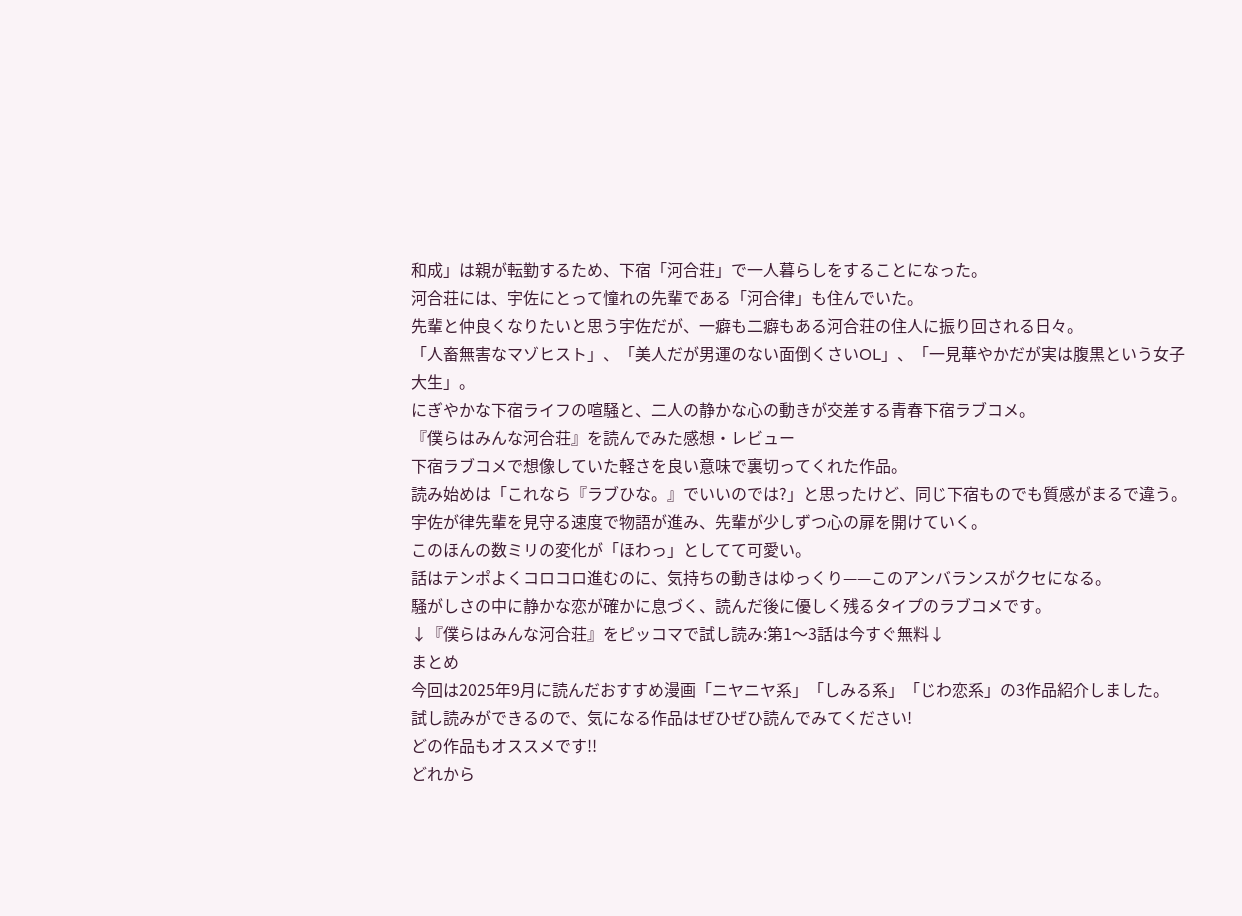和成」は親が転勤するため、下宿「河合荘」で一人暮らしをすることになった。
河合荘には、宇佐にとって憧れの先輩である「河合律」も住んでいた。
先輩と仲良くなりたいと思う宇佐だが、一癖も二癖もある河合荘の住人に振り回される日々。
「人畜無害なマゾヒスト」、「美人だが男運のない面倒くさいOL」、「一見華やかだが実は腹黒という女子大生」。
にぎやかな下宿ライフの喧騒と、二人の静かな心の動きが交差する青春下宿ラブコメ。
『僕らはみんな河合荘』を読んでみた感想・レビュー
下宿ラブコメで想像していた軽さを良い意味で裏切ってくれた作品。
読み始めは「これなら『ラブひな。』でいいのでは?」と思ったけど、同じ下宿ものでも質感がまるで違う。
宇佐が律先輩を見守る速度で物語が進み、先輩が少しずつ心の扉を開けていく。
このほんの数ミリの変化が「ほわっ」としてて可愛い。
話はテンポよくコロコロ進むのに、気持ちの動きはゆっくり——このアンバランスがクセになる。
騒がしさの中に静かな恋が確かに息づく、読んだ後に優しく残るタイプのラブコメです。
↓『僕らはみんな河合荘』をピッコマで試し読み:第1〜3話は今すぐ無料↓
まとめ
今回は2025年9月に読んだおすすめ漫画「ニヤニヤ系」「しみる系」「じわ恋系」の3作品紹介しました。
試し読みができるので、気になる作品はぜひぜひ読んでみてください!
どの作品もオススメです!!
どれから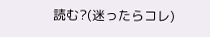読む?(迷ったらコレ)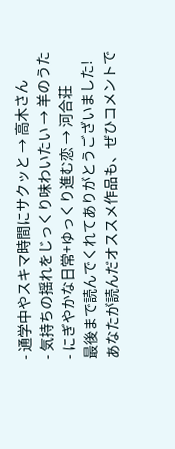- 通学中やスキマ時間にサクッと → 高木さん
- 気持ちの揺れをじっくり味わいたい → 羊のうた
- にぎやかな日常+ゆっくり進む恋 → 河合荘
最後まで読んでくれてありがとうございました!
あなたが読んだオススメ作品も、ぜひコメントで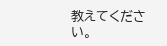教えてください。